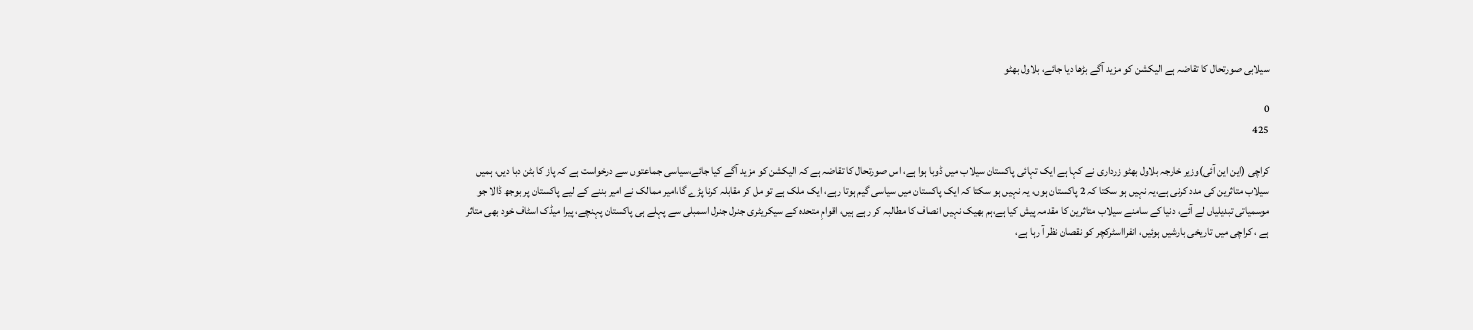سیلابی صورتحال کا تقاضہ ہے الیکشن کو مزید آگے بڑھا دیا جائے، بلاول بھٹو

0
425

کراچی (این این آئی)وزیر خارجہ بلاول بھٹو زرداری نے کہا ہے ایک تہائی پاکستان سیلاب میں ڈوبا ہوا ہے، اس صورتحال کا تقاضہ ہے کہ الیکشن کو مزید آگے کیا جائے،سیاسی جماعتوں سے درخواست ہے کہ پاز کا بٹن دبا دیں، ہمیں سیلاب متاثرین کی مدد کرنی ہے،یہ نہیں ہو سکتا کہ 2 پاکستان ہوں، یہ نہیں ہو سکتا کہ ایک پاکستان میں سیاسی گیم ہوتا رہے، ایک ملک ہے تو مل کر مقابلہ کرنا پڑے گا،امیر ممالک نے امیر بننے کے لیے پاکستان پر بوجھ ڈالا جو موسمیاتی تبدیلیاں لے آئے، دنیا کے سامنے سیلاب متاثرین کا مقدمہ پیش کیا ہے،ہم بھیک نہیں انصاف کا مطالبہ کر رہے ہیں، اقوامِ متحدہ کے سیکریٹری جنرل جنرل اسمبلی سے پہلے ہی پاکستان پہنچے، پیرا میڈک اسٹاف خود بھی متاثر ہے ، کراچی میں تاریخی بارشیں ہوئیں، انفرااسٹرکچر کو نقصان نظر آ رہا ہے،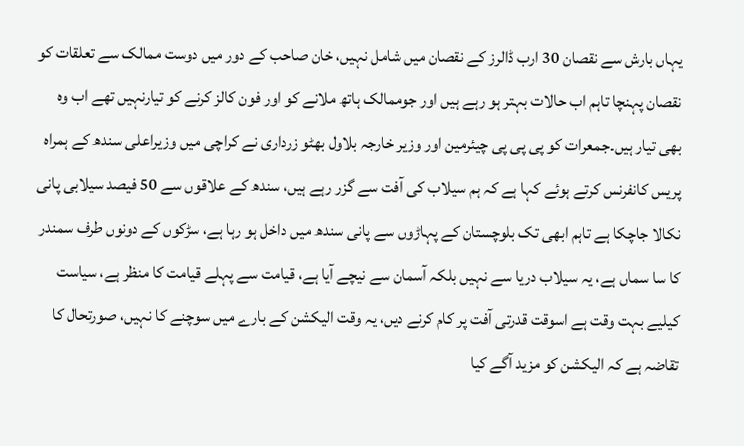یہاں بارش سے نقصان 30 ارب ڈالرز کے نقصان میں شامل نہیں، خان صاحب کے دور میں دوست ممالک سے تعلقات کو نقصان پہنچا تاہم اب حالات بہتر ہو رہے ہیں اور جوممالک ہاتھ ملانے کو اور فون کالز کرنے کو تیارنہیں تھے اب وہ بھی تیار ہیں۔جمعرات کو پی پی پی چیئرمین اور وزیر خارجہ بلاول بھٹو زرداری نے کراچی میں وزیراعلی سندھ کے ہمراہ پریس کانفرنس کرتے ہوئے کہا ہے کہ ہم سیلاب کی آفت سے گزر رہے ہیں، سندھ کے علاقوں سے 50 فیصد سیلابی پانی نکالا جاچکا ہے تاہم ابھی تک بلوچستان کے پہاڑوں سے پانی سندھ میں داخل ہو رہا ہے، سڑکوں کے دونوں طرف سمندر کا سا سماں ہے، یہ سیلاب دریا سے نہیں بلکہ آسمان سے نیچے آیا ہے، قیامت سے پہلے قیامت کا منظر ہے، سیاست کیلیے بہت وقت ہے اسوقت قدرتی آفت پر کام کرنے دیں، یہ وقت الیکشن کے بارے میں سوچنے کا نہیں، صورتحال کا تقاضہ ہے کہ الیکشن کو مزید آگے کیا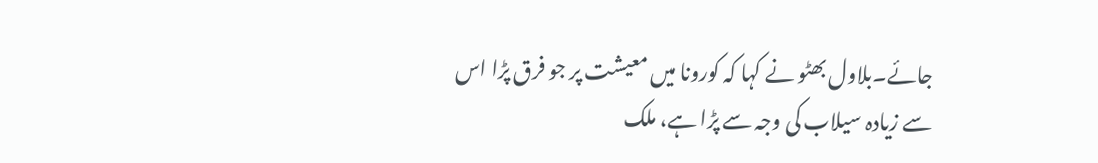جائے۔بلاول بھٹو نے کہا کہ کورونا میں معیشت پر جو فرق پڑا اس سے زیادہ سیلاب کی وجہ سے پڑا ہے، ملک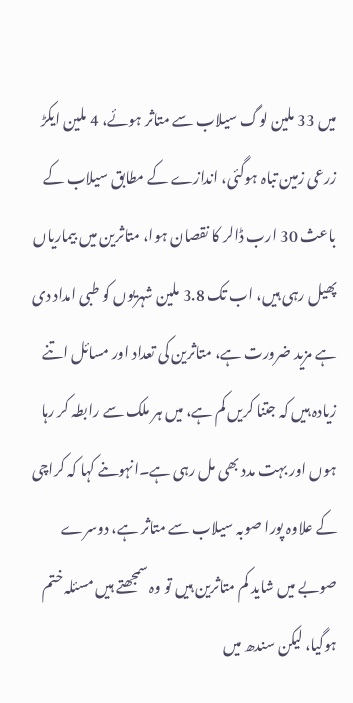میں 33 ملین لوگ سیلاب سے متاثر ہوئے، 4 ملین ایکڑ زرعی زمین تباہ ہوگئی، اندازے کے مطابق سیلاب کے باعث 30 ارب ڈالر کا نقصان ہوا، متاثرین میں بیماریاں پھیل رہی ہیں، اب تک 3.8 ملین شہریوں کو طبی امداد دی ہے مزید ضرورت ہے، متاثرین کی تعداد اور مسائل اتنے زیادہ ہیں کہ جتنا کریں کم ہے، میں ہر ملک سے رابطہ کر رہا ہوں اور بہت مدد بھی مل رہی ہے۔انہوںنے کہا کہ کراچی کے علاوہ پورا صوبہ سیلاب سے متاثر ہے، دوسرے صوبے میں شاید کم متاثرین ہیں تو وہ سمجھتے ہیں مسئلہ ختم ہوگیا، لیکن سندھ میں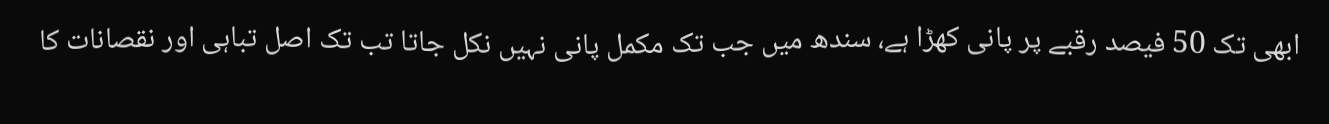ابھی تک 50 فیصد رقبے پر پانی کھڑا ہے، سندھ میں جب تک مکمل پانی نہیں نکل جاتا تب تک اصل تباہی اور نقصانات کا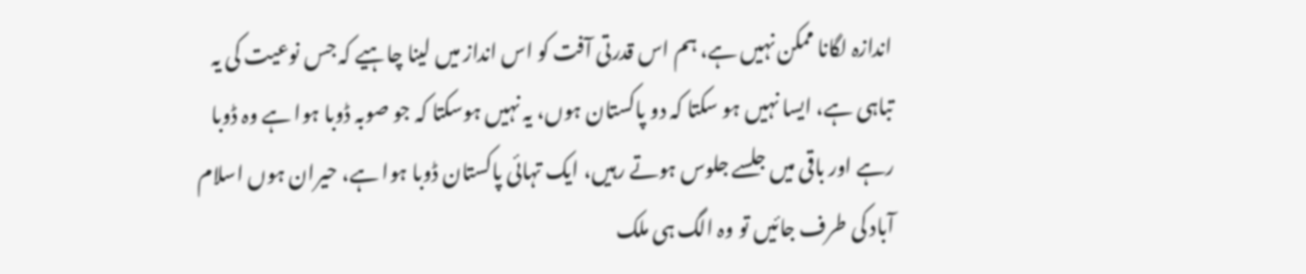اندازہ لگانا ممکن نہیں ہے، ہم اس قدرتی آفت کو اس انداز میں لینا چاہیے کہ جس نوعیت کی یہ تباہی ہے، ایسا نہیں ہو سکتا کہ دو پاکستان ہوں، یہ نہیں ہوسکتا کہ جو صوبہ ڈوبا ہوا ہے وہ ڈوبا رہے اور باقی میں جلسے جلوس ہوتے رہیں، ایک تہائی پاکستان ڈوبا ہوا ہے، حیران ہوں اسلام آباد کی طرف جائیں تو وہ الگ ہی ملک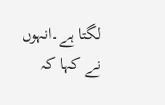لگتا ہے۔انہوں نے کہا کہ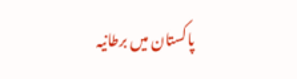پاکستان میں برطانیہ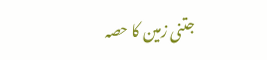جتنی زمین کا حصہ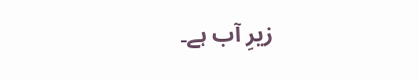زیرِ آب ہے۔